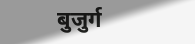बुजुर्ग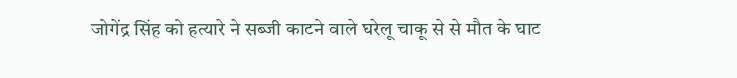जोगेंद्र सिंह को हत्यारे ने सब्जी काटने वाले घरेलू चाकू से से मौत के घाट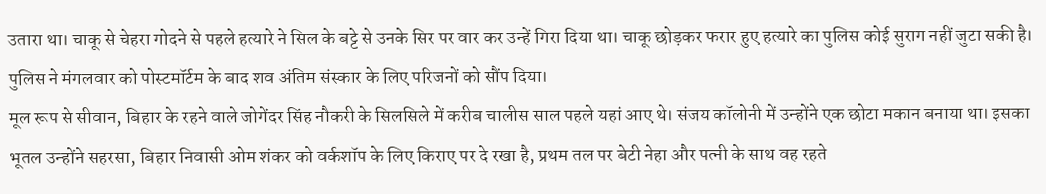उतारा था। चाकू से चेहरा गोदने से पहले हत्यारे ने सिल के बट्टे से उनके सिर पर वार कर उन्हें गिरा दिया था। चाकू छोड़कर फरार हुए हत्यारे का पुलिस कोई सुराग नहीं जुटा सकी है। पुलिस ने मंगलवार को पोस्टमॉर्टम के बाद शव अंतिम संस्कार के लिए परिजनों को सौंप दिया।
मूल रूप से सीवान, बिहार के रहने वाले जोगेंदर सिंह नौकरी के सिलसिले में करीब चालीस साल पहले यहां आए थे। संजय कॉलोनी में उन्होंने एक छोटा मकान बनाया था। इसका भूतल उन्होंने सहरसा, बिहार निवासी ओम शंकर को वर्कशॉप के लिए किराए पर दे रखा है, प्रथम तल पर बेटी नेहा और पत्नी के साथ वह रहते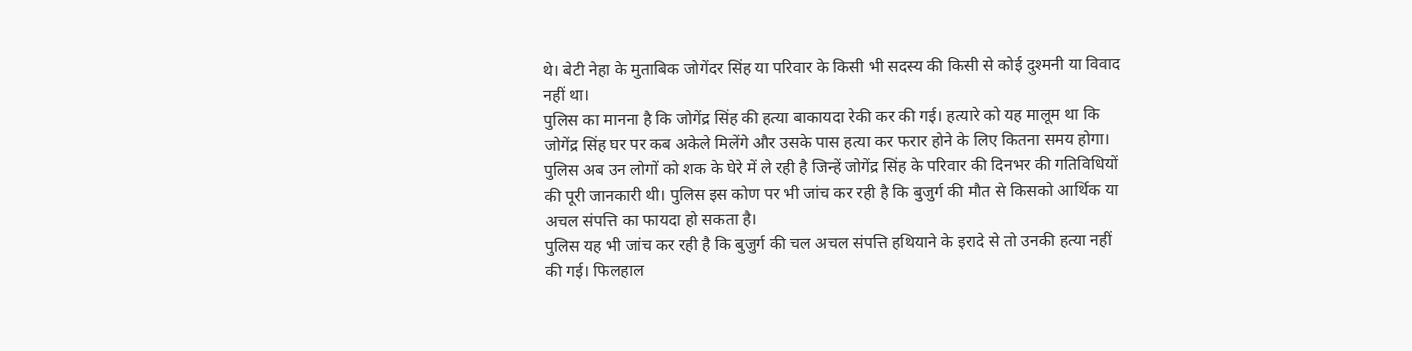थे। बेटी नेहा के मुताबिक जोगेंदर सिंह या परिवार के किसी भी सदस्य की किसी से कोई दुश्मनी या विवाद नहीं था।
पुलिस का मानना है कि जोगेंद्र सिंह की हत्या बाकायदा रेकी कर की गई। हत्यारे को यह मालूम था कि जोगेंद्र सिंह घर पर कब अकेले मिलेंगे और उसके पास हत्या कर फरार होने के लिए कितना समय होगा। पुलिस अब उन लोगों को शक के घेरे में ले रही है जिन्हें जोगेंद्र सिंह के परिवार की दिनभर की गतिविधियों की पूरी जानकारी थी। पुलिस इस कोण पर भी जांच कर रही है कि बुजुर्ग की मौत से किसको आर्थिक या अचल संपत्ति का फायदा हो सकता है।
पुलिस यह भी जांच कर रही है कि बुजुर्ग की चल अचल संपत्ति हथियाने के इरादे से तो उनकी हत्या नहीं की गई। फिलहाल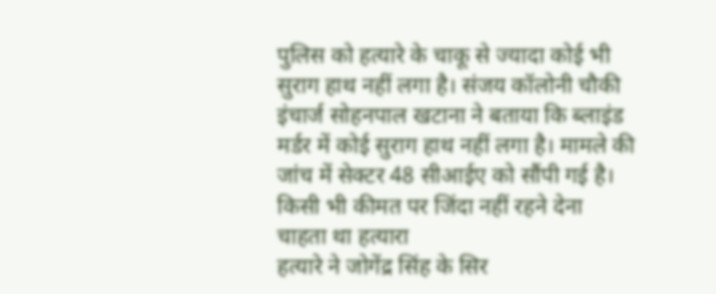पुलिस को हत्यारे के चाकू से ज्यादा कोई भी सुराग हाथ नहीं लगा है। संजय कॉलोनी चौकी इंचार्ज सोहनपाल खटाना ने बताया कि ब्लाइंड मर्डर में कोई सुराग हाथ नहीं लगा है। मामले की जांच में सेक्टर 48 सीआईए को सौंपी गई है।
किसी भी कीमत पर जिंदा नहीं रहने देना चाहता था हत्यारा
हत्यारे ने जोगेंद्र सिंह के सिर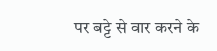पर बट्टे से वार करने के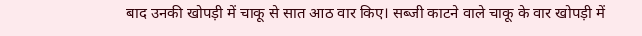बाद उनकी खोपड़ी में चाकू से सात आठ वार किए। सब्जी काटने वाले चाकू के वार खोपड़ी में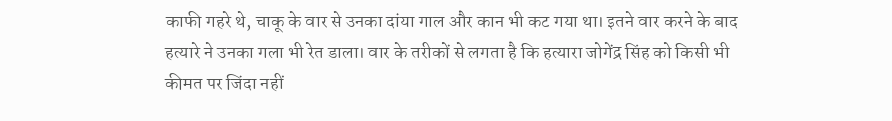काफी गहरे थे, चाकू के वार से उनका दांया गाल और कान भी कट गया था। इतने वार करने के बाद हत्यारे ने उनका गला भी रेत डाला। वार के तरीकों से लगता है कि हत्यारा जोगेंद्र सिंह को किसी भी कीमत पर जिंदा नहीं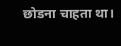छोडना चाहता था।